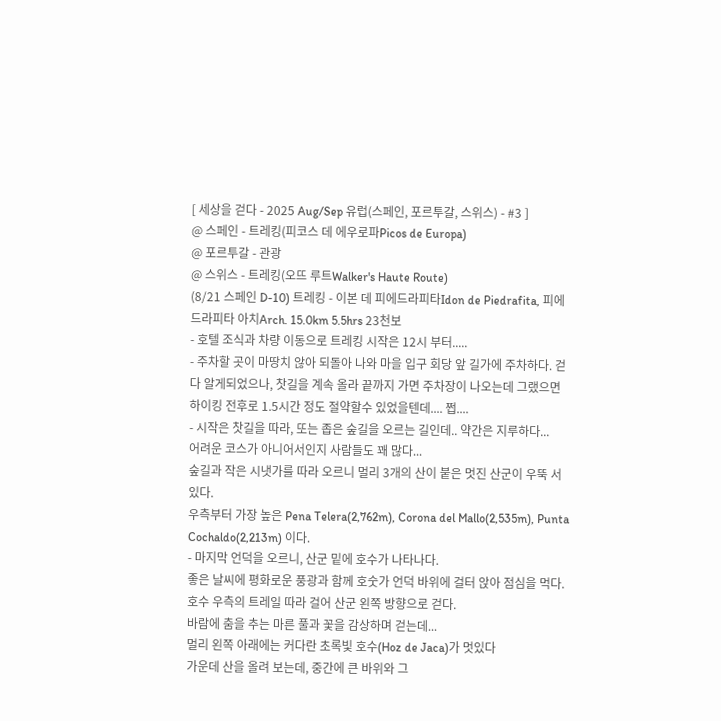[ 세상을 걷다 - 2025 Aug/Sep 유럽(스페인, 포르투갈, 스위스) - #3 ]
@ 스페인 - 트레킹(피코스 데 에우로파Picos de Europa)
@ 포르투갈 - 관광
@ 스위스 - 트레킹(오뜨 루트Walker's Haute Route)
(8/21 스페인 D-10) 트레킹 - 이본 데 피에드라피타Idon de Piedrafita, 피에드라피타 아치Arch. 15.0km 5.5hrs 23천보
- 호텔 조식과 차량 이동으로 트레킹 시작은 12시 부터.....
- 주차할 곳이 마땅치 않아 되돌아 나와 마을 입구 회당 앞 길가에 주차하다. 걷다 알게되었으나, 찻길을 계속 올라 끝까지 가면 주차장이 나오는데 그랬으면 하이킹 전후로 1.5시간 정도 절약할수 있었을텐데.... 쩝....
- 시작은 찻길을 따라, 또는 좁은 숲길을 오르는 길인데.. 약간은 지루하다...
어려운 코스가 아니어서인지 사람들도 꽤 많다...
숲길과 작은 시냇가를 따라 오르니 멀리 3개의 산이 붙은 멋진 산군이 우뚝 서있다.
우측부터 가장 높은 Pena Telera(2,762m), Corona del Mallo(2,535m), Punta Cochaldo(2,213m) 이다.
- 마지막 언덕을 오르니, 산군 밑에 호수가 나타나다.
좋은 날씨에 평화로운 풍광과 함께 호숫가 언덕 바위에 걸터 앉아 점심을 먹다.
호수 우측의 트레일 따라 걸어 산군 왼쪽 방향으로 걷다.
바람에 춤을 추는 마른 풀과 꽃을 감상하며 걷는데...
멀리 왼쪽 아래에는 커다란 초록빛 호수(Hoz de Jaca)가 멋있다
가운데 산을 올려 보는데, 중간에 큰 바위와 그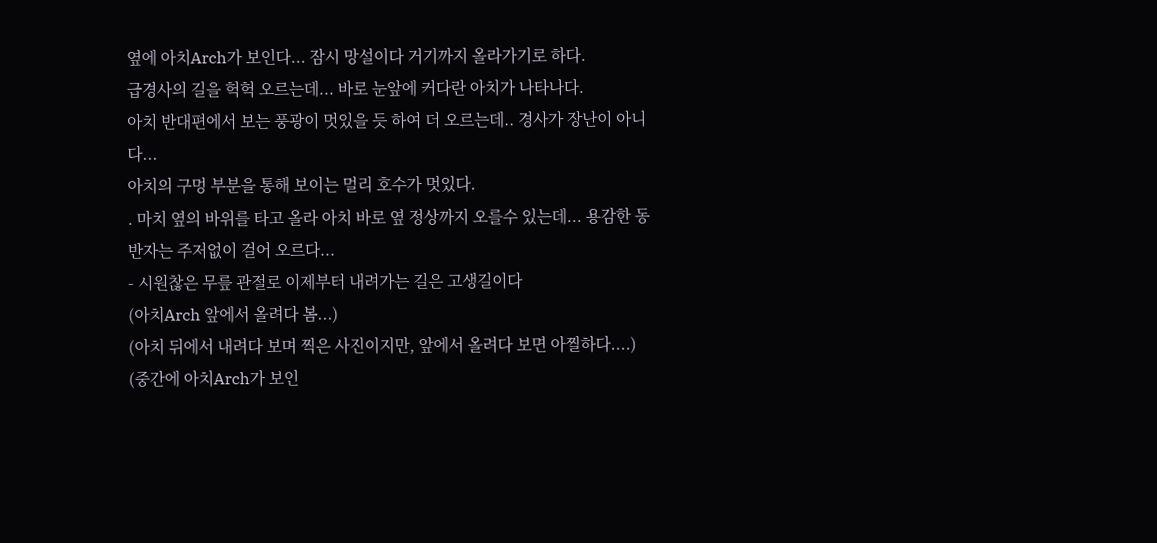옆에 아치Arch가 보인다... 잠시 망설이다 거기까지 올라가기로 하다.
급경사의 길을 헉헉 오르는데... 바로 눈앞에 커다란 아치가 나타나다.
아치 반대편에서 보는 풍광이 멋있을 듯 하여 더 오르는데.. 경사가 장난이 아니다...
아치의 구멍 부분을 통해 보이는 멀리 호수가 멋있다.
. 마치 옆의 바위를 타고 올라 아치 바로 옆 정상까지 오를수 있는데... 용감한 동반자는 주저없이 걸어 오르다...
- 시원찮은 무릎 관절로 이제부터 내려가는 길은 고생길이다
(아치Arch 앞에서 올려다 봄...)
(아치 뒤에서 내려다 보며 찍은 사진이지만, 앞에서 올려다 보면 아찔하다....)
(중간에 아치Arch가 보인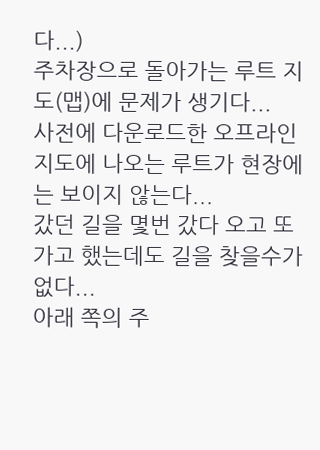다...)
주차장으로 돌아가는 루트 지도(맵)에 문제가 생기다...
사전에 다운로드한 오프라인 지도에 나오는 루트가 현장에는 보이지 않는다...
갔던 길을 몇번 갔다 오고 또 가고 했는데도 길을 찾을수가 없다...
아래 쪽의 주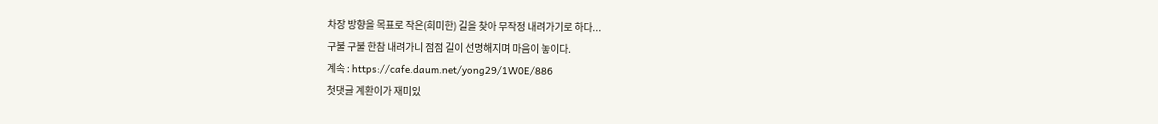차장 방향을 목표로 작은(희미한) 길을 찾아 무작정 내려가기로 하다...
구불 구불 한참 내려가니 점점 길이 선명해지며 마음이 놓이다.
계속 : https://cafe.daum.net/yong29/1W0E/886
첫댓글 계환이가 재미있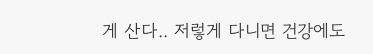게 산다.. 저렇게 다니면 건강에도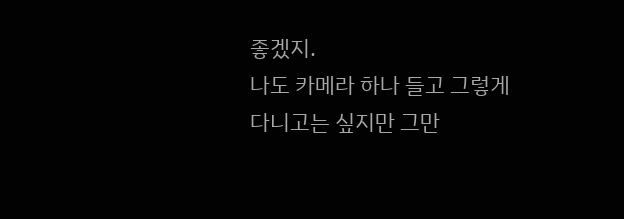좋겠지.
나도 카메라 하나 들고 그렇게 다니고는 싶지만 그만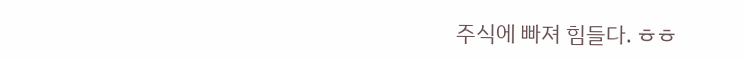주식에 빠져 힘들다. ㅎㅎ